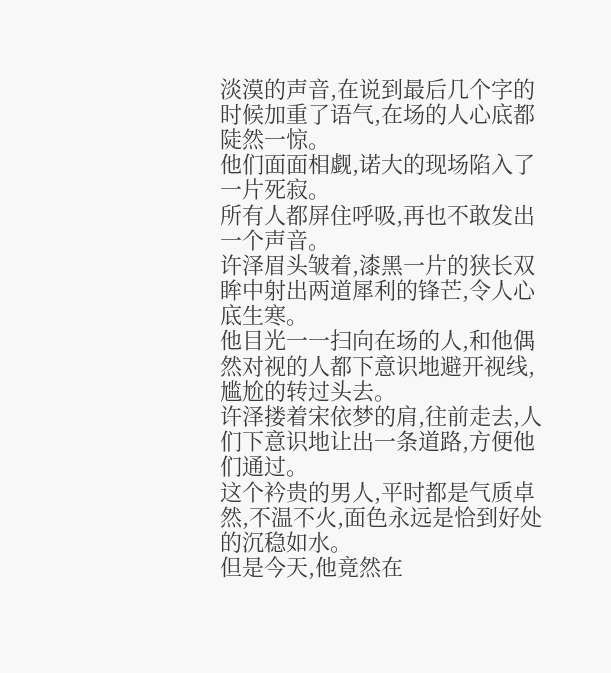淡漠的声音,在说到最后几个字的时候加重了语气,在场的人心底都陡然一惊。
他们面面相觑,诺大的现场陷入了一片死寂。
所有人都屏住呼吸,再也不敢发出一个声音。
许泽眉头皱着,漆黑一片的狭长双眸中射出两道犀利的锋芒,令人心底生寒。
他目光一一扫向在场的人,和他偶然对视的人都下意识地避开视线,尴尬的转过头去。
许泽搂着宋依梦的肩,往前走去,人们下意识地让出一条道路,方便他们通过。
这个衿贵的男人,平时都是气质卓然,不温不火,面色永远是恰到好处的沉稳如水。
但是今天,他竟然在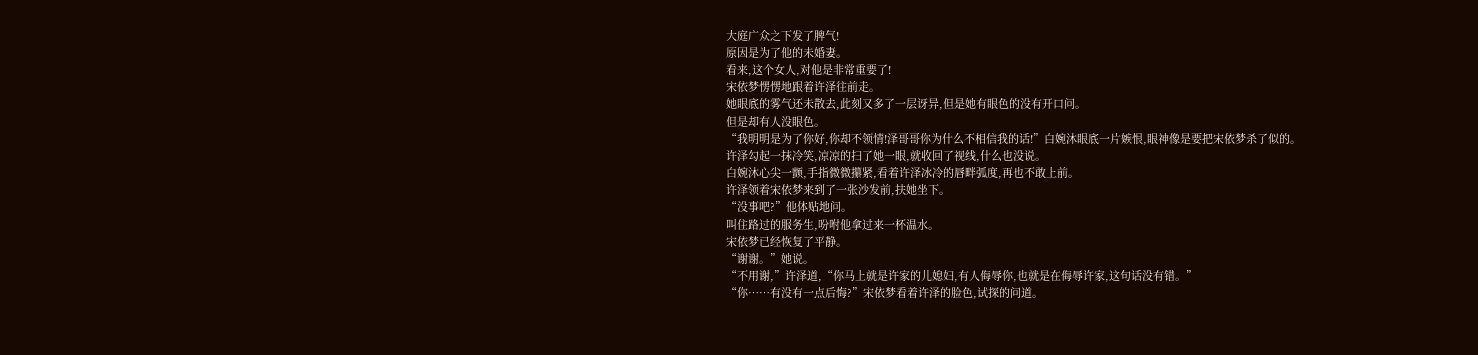大庭广众之下发了脾气!
原因是为了他的未婚妻。
看来,这个女人,对他是非常重要了!
宋依梦愣愣地跟着许泽往前走。
她眼底的雾气还未散去,此刻又多了一层讶异,但是她有眼色的没有开口问。
但是却有人没眼色。
“我明明是为了你好,你却不领情!泽哥哥你为什么不相信我的话!”白婉沐眼底一片嫉恨,眼神像是要把宋依梦杀了似的。
许泽勾起一抹冷笑,凉凉的扫了她一眼,就收回了视线,什么也没说。
白婉沐心尖一颤,手指微微攥紧,看着许泽冰冷的唇畔弧度,再也不敢上前。
许泽领着宋依梦来到了一张沙发前,扶她坐下。
“没事吧?”他体贴地问。
叫住路过的服务生,吩咐他拿过来一杯温水。
宋依梦已经恢复了平静。
“谢谢。”她说。
“不用谢,”许泽道,“你马上就是许家的儿媳妇,有人侮辱你,也就是在侮辱许家,这句话没有错。”
“你……有没有一点后悔?”宋依梦看着许泽的脸色,试探的问道。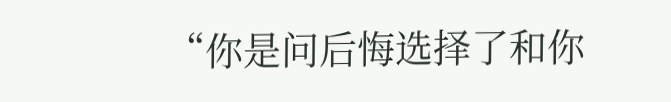“你是问后悔选择了和你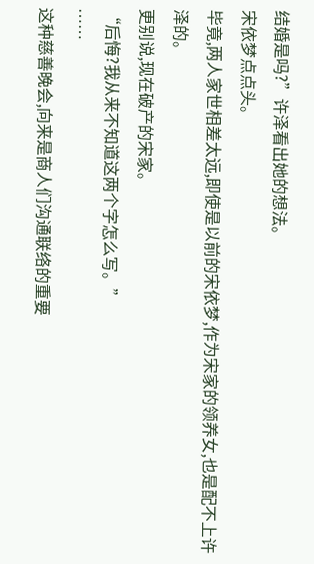结婚是吗?”许泽看出她的想法。
宋依梦点点头。
毕竟,两人家世相差太远,即使是以前的宋依梦,作为宋家的领养女,也是配不上许泽的。
更别说,现在破产的宋家。
“后悔?我从来不知道这两个字怎么写。”
……
这种慈善晚会,向来是商人们沟通联络的重要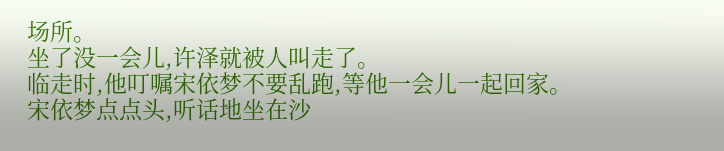场所。
坐了没一会儿,许泽就被人叫走了。
临走时,他叮嘱宋依梦不要乱跑,等他一会儿一起回家。
宋依梦点点头,听话地坐在沙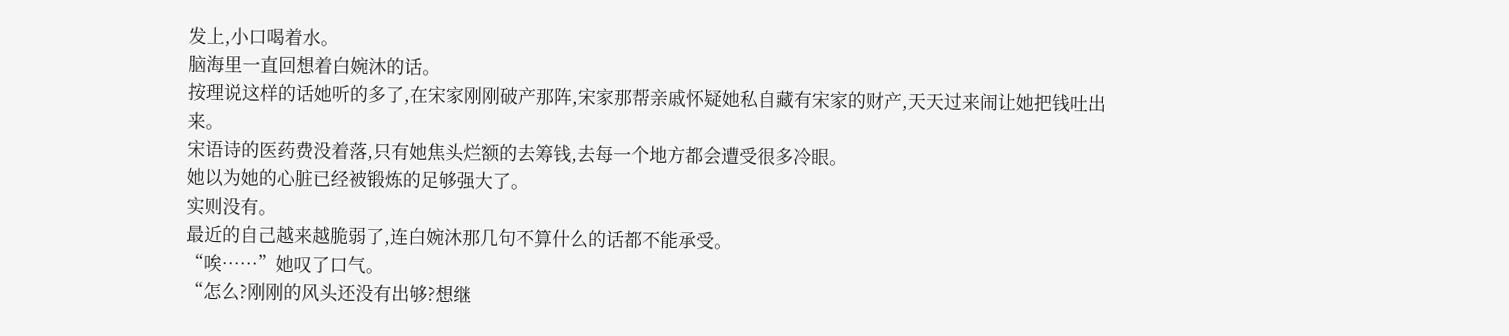发上,小口喝着水。
脑海里一直回想着白婉沐的话。
按理说这样的话她听的多了,在宋家刚刚破产那阵,宋家那帮亲戚怀疑她私自藏有宋家的财产,天天过来闹让她把钱吐出来。
宋语诗的医药费没着落,只有她焦头烂额的去筹钱,去每一个地方都会遭受很多冷眼。
她以为她的心脏已经被锻炼的足够强大了。
实则没有。
最近的自己越来越脆弱了,连白婉沐那几句不算什么的话都不能承受。
“唉……”她叹了口气。
“怎么?刚刚的风头还没有出够?想继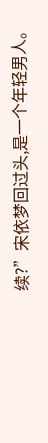续?”宋依梦回过头,是一个年轻男人。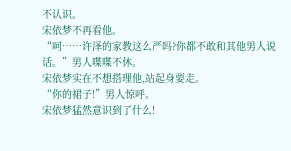不认识。
宋依梦不再看他。
“呵……许泽的家教这么严吗?你都不敢和其他男人说话。”男人喋喋不休。
宋依梦实在不想搭理他,站起身要走。
“你的裙子!”男人惊呼。
宋依梦猛然意识到了什么!